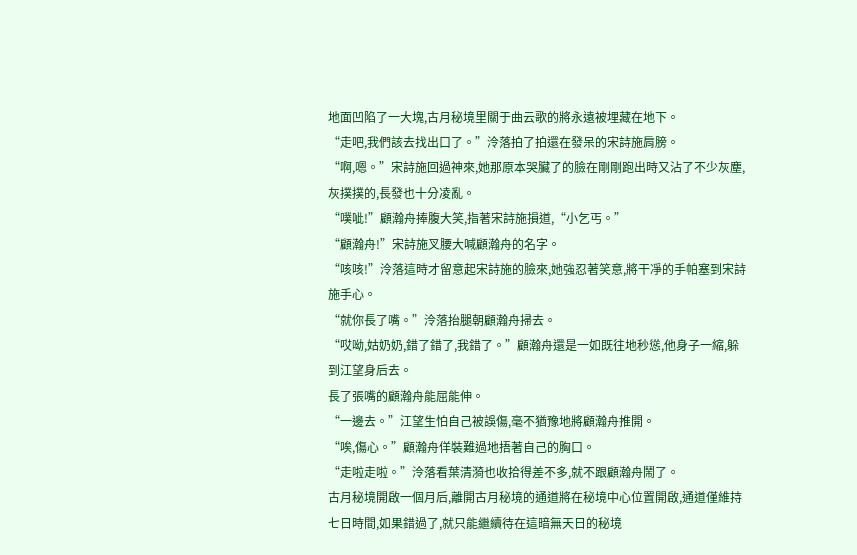地面凹陷了一大塊,古月秘境里關于曲云歌的將永遠被埋藏在地下。
“走吧,我們該去找出口了。”泠落拍了拍還在發呆的宋詩施肩膀。
“啊,嗯。”宋詩施回過神來,她那原本哭臟了的臉在剛剛跑出時又沾了不少灰塵,灰撲撲的,長發也十分凌亂。
“噗呲!”顧瀚舟捧腹大笑,指著宋詩施損道,“小乞丐。”
“顧瀚舟!”宋詩施叉腰大喊顧瀚舟的名字。
“咳咳!”泠落這時才留意起宋詩施的臉來,她強忍著笑意,將干凈的手帕塞到宋詩施手心。
“就你長了嘴。”泠落抬腿朝顧瀚舟掃去。
“哎呦,姑奶奶,錯了錯了,我錯了。”顧瀚舟還是一如既往地秒慫,他身子一縮,躲到江望身后去。
長了張嘴的顧瀚舟能屈能伸。
“一邊去。”江望生怕自己被誤傷,毫不猶豫地將顧瀚舟推開。
“唉,傷心。”顧瀚舟佯裝難過地捂著自己的胸口。
“走啦走啦。”泠落看葉清漪也收拾得差不多,就不跟顧瀚舟鬧了。
古月秘境開啟一個月后,離開古月秘境的通道將在秘境中心位置開啟,通道僅維持七日時間,如果錯過了,就只能繼續待在這暗無天日的秘境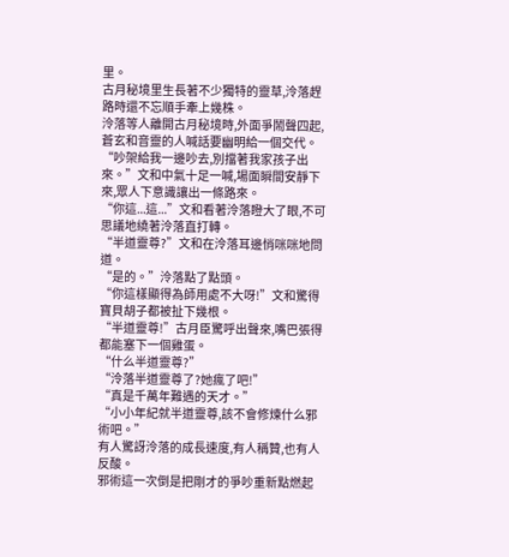里。
古月秘境里生長著不少獨特的靈草,泠落趕路時還不忘順手牽上幾株。
泠落等人離開古月秘境時,外面爭鬧聲四起,蒼玄和音靈的人喊話要幽明給一個交代。
“吵架給我一邊吵去,別擋著我家孩子出來。”文和中氣十足一喊,場面瞬間安靜下來,眾人下意識讓出一條路來。
“你這...這...”文和看著泠落瞪大了眼,不可思議地繞著泠落直打轉。
“半道靈尊?”文和在泠落耳邊悄咪咪地問道。
“是的。”泠落點了點頭。
“你這樣顯得為師用處不大呀!”文和驚得寶貝胡子都被扯下幾根。
“半道靈尊!”古月臣驚呼出聲來,嘴巴張得都能塞下一個雞蛋。
“什么半道靈尊?”
“泠落半道靈尊了?她瘋了吧!”
“真是千萬年難遇的天才。”
“小小年紀就半道靈尊,該不會修煉什么邪術吧。”
有人驚訝泠落的成長速度,有人稱贊,也有人反酸。
邪術這一次倒是把剛才的爭吵重新點燃起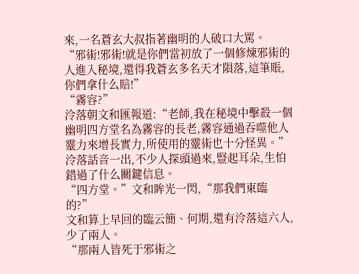來,一名蒼玄大叔指著幽明的人破口大罵。
“邪術!邪術!就是你們當初放了一個修煉邪術的人進入秘境,還得我蒼玄多名天才隕落,這筆賬,你們拿什么賠!”
“霧容?”
泠落朝文和匯報道:“老師,我在秘境中擊殺一個幽明四方堂名為霧容的長老,霧容通過吞噬他人靈力來增長實力,所使用的靈術也十分怪異。”
泠落話音一出,不少人探頭過來,豎起耳朵,生怕錯過了什么關鍵信息。
“四方堂。”文和眸光一閃,“那我們東臨的?”
文和算上早回的臨云簡、何期,還有泠落這六人,少了兩人。
“那兩人皆死于邪術之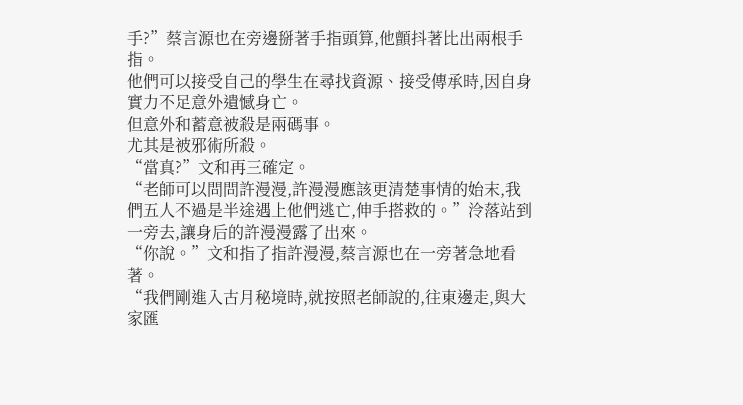手?”蔡言源也在旁邊掰著手指頭算,他顫抖著比出兩根手指。
他們可以接受自己的學生在尋找資源、接受傳承時,因自身實力不足意外遺憾身亡。
但意外和蓄意被殺是兩碼事。
尤其是被邪術所殺。
“當真?”文和再三確定。
“老師可以問問許漫漫,許漫漫應該更清楚事情的始末,我們五人不過是半途遇上他們逃亡,伸手搭救的。”泠落站到一旁去,讓身后的許漫漫露了出來。
“你說。”文和指了指許漫漫,蔡言源也在一旁著急地看著。
“我們剛進入古月秘境時,就按照老師說的,往東邊走,與大家匯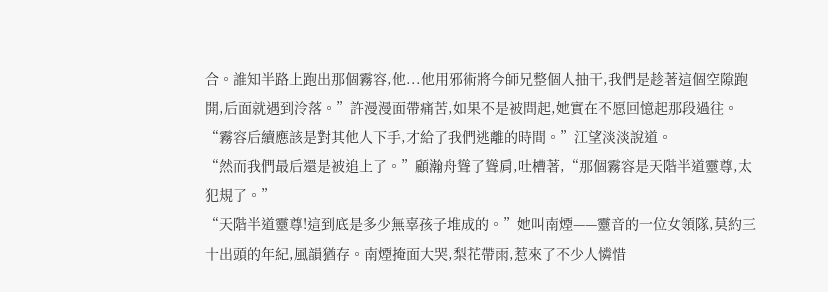合。誰知半路上跑出那個霧容,他...他用邪術將今師兄整個人抽干,我們是趁著這個空隙跑開,后面就遇到泠落。”許漫漫面帶痛苦,如果不是被問起,她實在不愿回憶起那段過往。
“霧容后續應該是對其他人下手,才給了我們逃離的時間。”江望淡淡說道。
“然而我們最后還是被追上了。”顧瀚舟聳了聳肩,吐槽著,“那個霧容是天階半道靈尊,太犯規了。”
“天階半道靈尊!這到底是多少無辜孩子堆成的。”她叫南煙——靈音的一位女領隊,莫約三十出頭的年紀,風韻猶存。南煙掩面大哭,梨花帶雨,惹來了不少人憐惜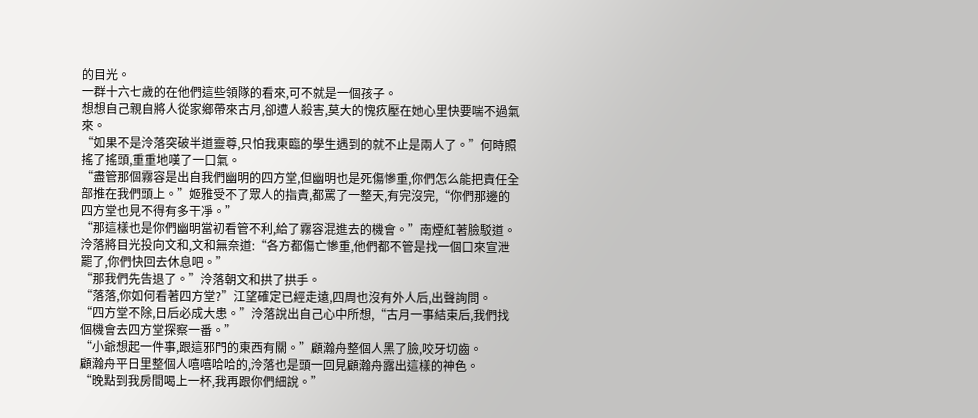的目光。
一群十六七歲的在他們這些領隊的看來,可不就是一個孩子。
想想自己親自將人從家鄉帶來古月,卻遭人殺害,莫大的愧疚壓在她心里快要喘不過氣來。
“如果不是泠落突破半道靈尊,只怕我東臨的學生遇到的就不止是兩人了。”何時照搖了搖頭,重重地嘆了一口氣。
“盡管那個霧容是出自我們幽明的四方堂,但幽明也是死傷慘重,你們怎么能把責任全部推在我們頭上。”姬雅受不了眾人的指責,都罵了一整天,有完沒完,“你們那邊的四方堂也見不得有多干凈。”
“那這樣也是你們幽明當初看管不利,給了霧容混進去的機會。”南煙紅著臉駁道。
泠落將目光投向文和,文和無奈道:“各方都傷亡慘重,他們都不管是找一個口來宣泄罷了,你們快回去休息吧。”
“那我們先告退了。”泠落朝文和拱了拱手。
“落落,你如何看著四方堂?”江望確定已經走遠,四周也沒有外人后,出聲詢問。
“四方堂不除,日后必成大患。”泠落說出自己心中所想,“古月一事結束后,我們找個機會去四方堂探察一番。”
“小爺想起一件事,跟這邪門的東西有關。”顧瀚舟整個人黑了臉,咬牙切齒。
顧瀚舟平日里整個人嘻嘻哈哈的,泠落也是頭一回見顧瀚舟露出這樣的神色。
“晚點到我房間喝上一杯,我再跟你們細說。”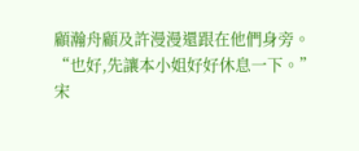顧瀚舟顧及許漫漫還跟在他們身旁。
“也好,先讓本小姐好好休息一下。”宋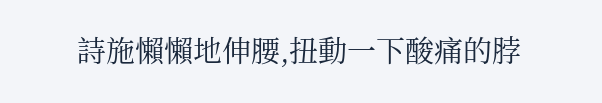詩施懶懶地伸腰,扭動一下酸痛的脖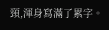頸,渾身寫滿了累字。